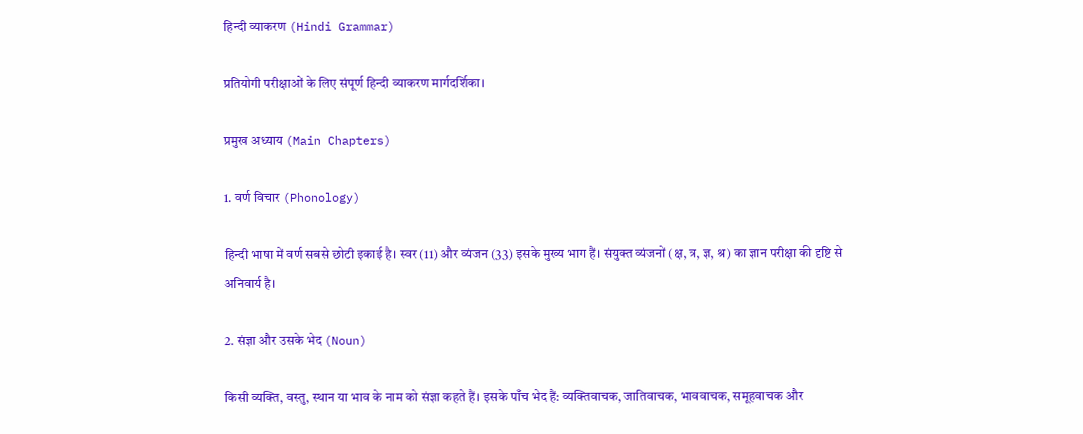हिन्दी व्याकरण (Hindi Grammar)

प्रतियोगी परीक्षाओं के लिए संपूर्ण हिन्दी व्याकरण मार्गदर्शिका।

प्रमुख अध्याय (Main Chapters)

1. वर्ण विचार (Phonology)

हिन्दी भाषा में वर्ण सबसे छोटी इकाई है। स्वर (11) और व्यंजन (33) इसके मुख्य भाग हैं। संयुक्त व्यंजनों (क्ष, त्र, ज्ञ, श्र) का ज्ञान परीक्षा की दृष्टि से अनिवार्य है।

2. संज्ञा और उसके भेद (Noun)

किसी व्यक्ति, वस्तु, स्थान या भाव के नाम को संज्ञा कहते हैं। इसके पाँच भेद हैं: व्यक्तिवाचक, जातिवाचक, भाववाचक, समूहवाचक और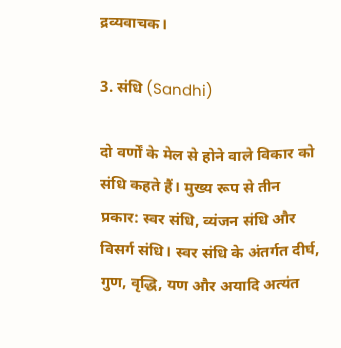द्रव्यवाचक।

3. संधि (Sandhi)

दो वर्णों के मेल से होने वाले विकार को संधि कहते हैं। मुख्य रूप से तीन प्रकार: स्वर संधि, व्यंजन संधि और विसर्ग संधि। स्वर संधि के अंतर्गत दीर्घ, गुण, वृद्धि, यण और अयादि अत्यंत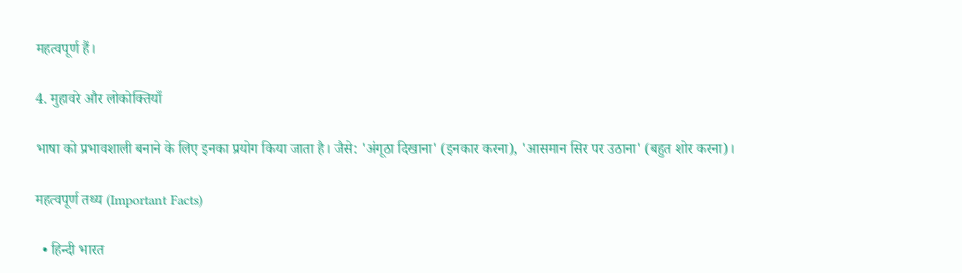महत्वपूर्ण हैं।

4. मुहावरे और लोकोक्तियाँ

भाषा को प्रभावशाली बनाने के लिए इनका प्रयोग किया जाता है। जैसे: 'अंगूठा दिखाना' (इनकार करना), 'आसमान सिर पर उठाना' (बहुत शोर करना)।

महत्वपूर्ण तथ्य (Important Facts)

  • हिन्दी भारत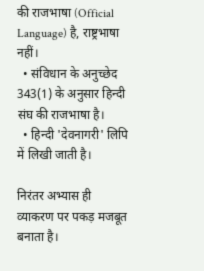की राजभाषा (Official Language) है, राष्ट्रभाषा नहीं।
  • संविधान के अनुच्छेद 343(1) के अनुसार हिन्दी संघ की राजभाषा है।
  • हिन्दी 'देवनागरी' लिपि में लिखी जाती है।

निरंतर अभ्यास ही व्याकरण पर पकड़ मजबूत बनाता है।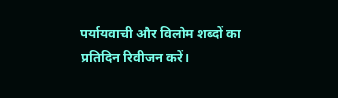पर्यायवाची और विलोम शब्दों का प्रतिदिन रिवीजन करें।